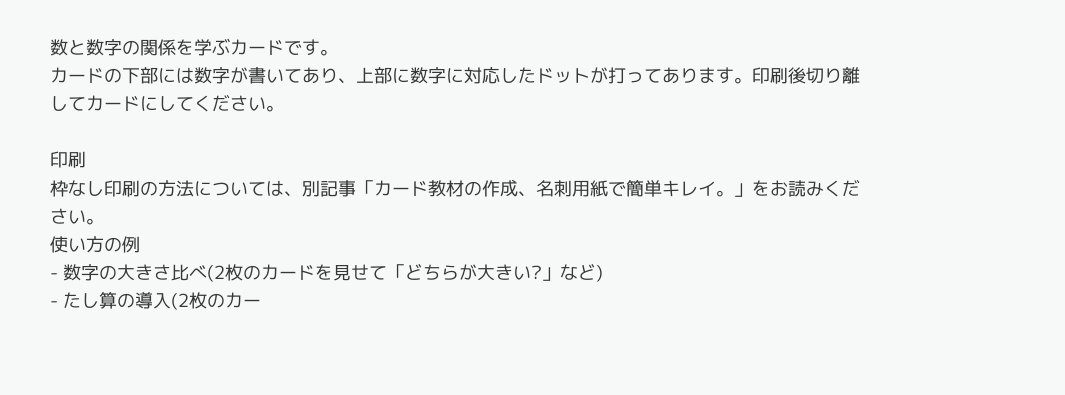数と数字の関係を学ぶカードです。
カードの下部には数字が書いてあり、上部に数字に対応したドットが打ってあります。印刷後切り離してカードにしてください。

印刷
枠なし印刷の方法については、別記事「カード教材の作成、名刺用紙で簡単キレイ。」をお読みください。
使い方の例
- 数字の大きさ比べ(2枚のカードを見せて「どちらが大きい?」など)
- たし算の導入(2枚のカー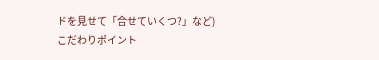ドを見せて「合せていくつ?」など)
こだわりポイント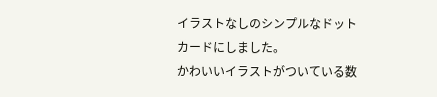イラストなしのシンプルなドットカードにしました。
かわいいイラストがついている数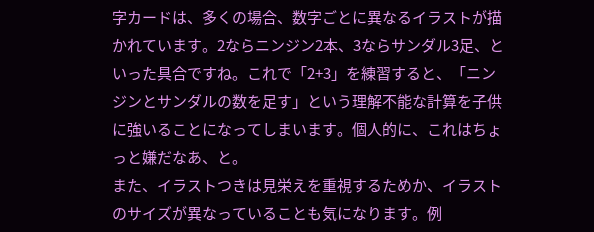字カードは、多くの場合、数字ごとに異なるイラストが描かれています。2ならニンジン2本、3ならサンダル3足、といった具合ですね。これで「2+3」を練習すると、「ニンジンとサンダルの数を足す」という理解不能な計算を子供に強いることになってしまいます。個人的に、これはちょっと嫌だなあ、と。
また、イラストつきは見栄えを重視するためか、イラストのサイズが異なっていることも気になります。例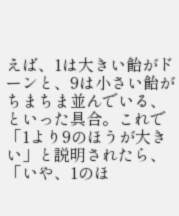えば、1は大きい飴がドーンと、9は小さい飴がちまちま並んでいる、といった具合。これで「1より9のほうが大きい」と説明されたら、「いや、1のほ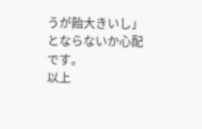うが飴大きいし」とならないか心配です。
以上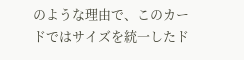のような理由で、このカードではサイズを統一したド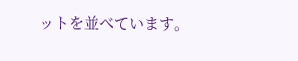ットを並べています。